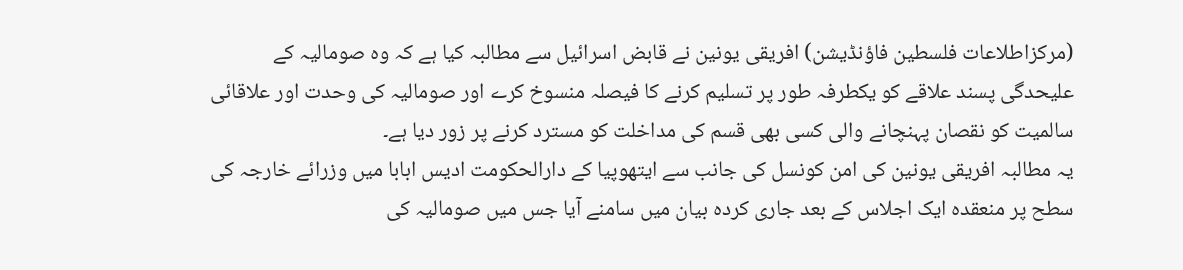(مرکزاطلاعات فلسطین فاؤنڈیشن) افریقی یونین نے قابض اسرائیل سے مطالبہ کیا ہے کہ وہ صومالیہ کے علیحدگی پسند علاقے کو یکطرفہ طور پر تسلیم کرنے کا فیصلہ منسوخ کرے اور صومالیہ کی وحدت اور علاقائی سالمیت کو نقصان پہنچانے والی کسی بھی قسم کی مداخلت کو مسترد کرنے پر زور دیا ہے۔
یہ مطالبہ افریقی یونین کی امن کونسل کی جانب سے ایتھوپیا کے دارالحکومت ادیس ابابا میں وزرائے خارجہ کی سطح پر منعقدہ ایک اجلاس کے بعد جاری کردہ بیان میں سامنے آیا جس میں صومالیہ کی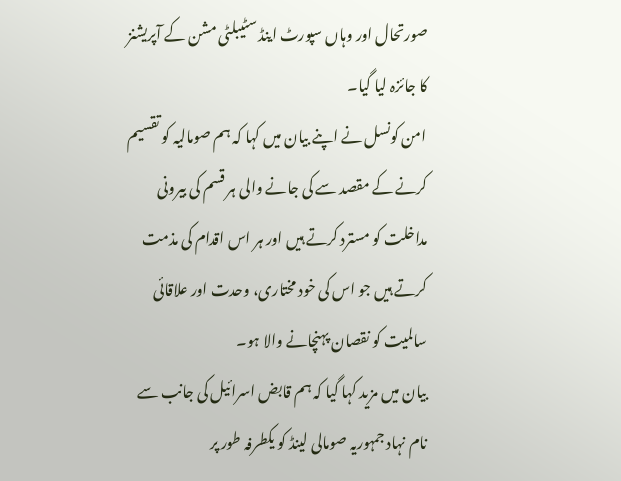صورتحال اور وہاں سپورٹ اینڈ سٹیبلٹی مشن کے آپریشنز کا جائزہ لیا گیا۔
امن کونسل نے اپنے بیان میں کہا کہ ہم صومالیہ کو تقسیم کرنے کے مقصد سے کی جانے والی ہر قسم کی بیرونی مداخلت کو مسترد کرتے ہیں اور ہر اس اقدام کی مذمت کرتے ہیں جو اس کی خود مختاری، وحدت اور علاقائی سالمیت کو نقصان پہنچانے والا ہو۔
بیان میں مزید کہا گیا کہ ہم قابض اسرائیل کی جانب سے نام نہاد جمہوریہ صومالی لینڈ کو یکطرفہ طور پر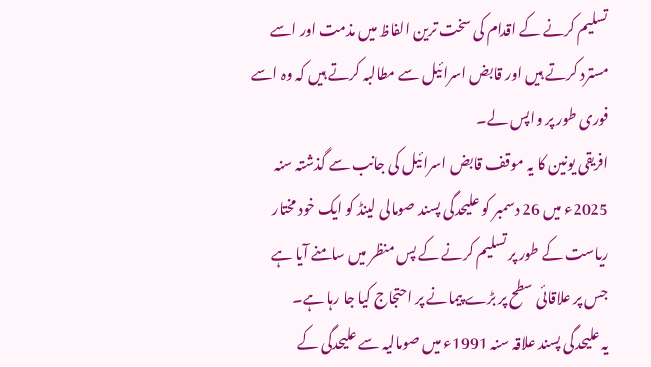تسلیم کرنے کے اقدام کی سخت ترین الفاظ میں مذمت اور اسے مسترد کرتے ہیں اور قابض اسرائیل سے مطالبہ کرتے ہیں کہ وہ اسے فوری طور پر واپس لے۔
افریقی یونین کا یہ موقف قابض اسرائیل کی جانب سے گذشتہ سنہ 2025ء میں 26 دسمبر کو علیحدگی پسند صومالی لینڈ کو ایک خود مختار ریاست کے طور پر تسلیم کرنے کے پس منظر میں سامنے آیا ہے جس پر علاقائی سطح پر بڑے پیمانے پر احتجاج کیا جا رہا ہے۔
یہ علیحدگی پسند علاقہ سنہ 1991ء میں صومالیہ سے علیحدگی کے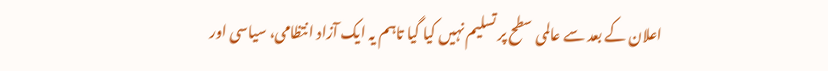اعلان کے بعد سے عالمی سطح پر تسلیم نہیں کیا گیا تاہم یہ ایک آزاد انتظامی، سیاسی اور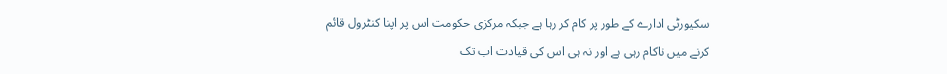سکیورٹی ادارے کے طور پر کام کر رہا ہے جبکہ مرکزی حکومت اس پر اپنا کنٹرول قائم کرنے میں ناکام رہی ہے اور نہ ہی اس کی قیادت اب تک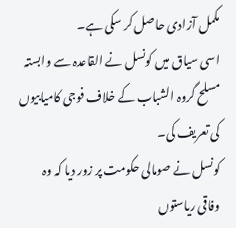مکمل آزادی حاصل کر سکی ہے۔
اسی سیاق میں کونسل نے القاعدہ سے وابستہ مسلح گروہ الشباب کے خلاف فوجی کامیابیوں کی تعریف کی۔
کونسل نے صومالی حکومت پر زور دیا کہ وہ وفاقی ریاستوں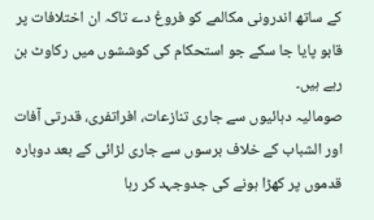کے ساتھ اندرونی مکالمے کو فروغ دے تاکہ ان اختلافات پر قابو پایا جا سکے جو استحکام کی کوششوں میں رکاوٹ بن رہے ہیں۔
صومالیہ دہائیوں سے جاری تنازعات، افراتفری، قدرتی آفات اور الشباب کے خلاف برسوں سے جاری لڑائی کے بعد دوبارہ قدموں پر کھڑا ہونے کی جدوجہد کر رہا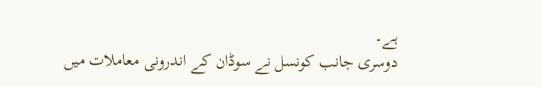ہے۔
دوسری جانب کونسل نے سوڈان کے اندرونی معاملات میں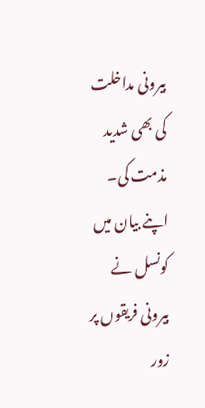بیرونی مداخلت کی بھی شدید مذمت کی۔
اپنے بیان میں کونسل نے بیرونی فریقوں پر زور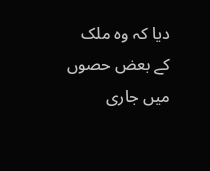دیا کہ وہ ملک کے بعض حصوں میں جاری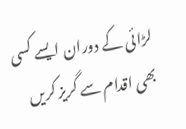لڑائی کے دوران ایسے کسی بھی اقدام سے گریز کریں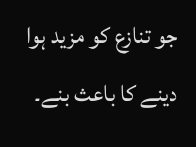جو تنازع کو مزید ہوا دینے کا باعث بنے۔